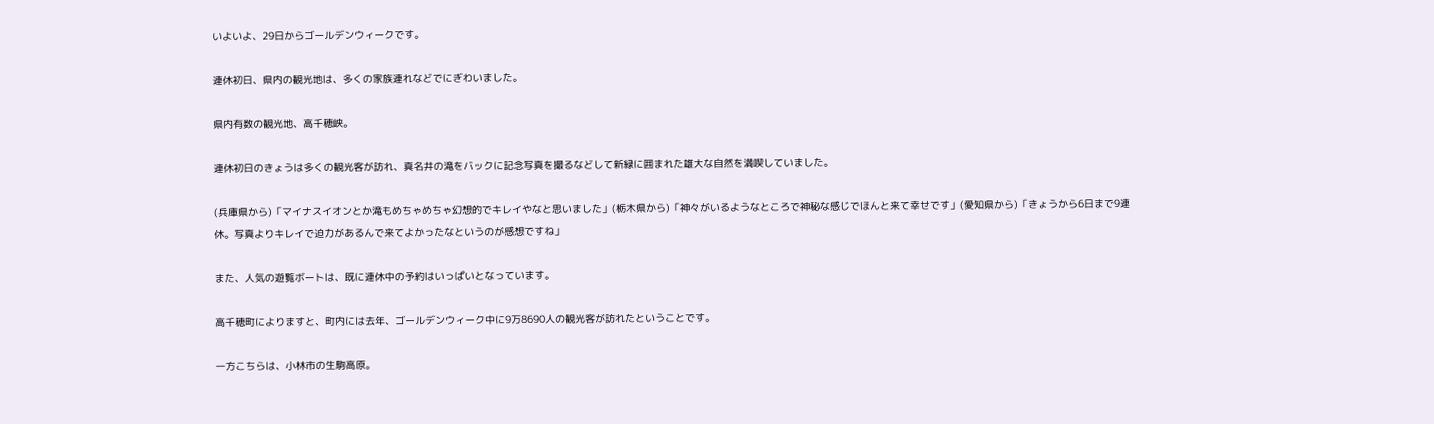いよいよ、29日からゴールデンウィークです。

連休初日、県内の観光地は、多くの家族連れなどでにぎわいました。

県内有数の観光地、高千穂峡。

連休初日のきょうは多くの観光客が訪れ、真名井の滝をバックに記念写真を撮るなどして新緑に囲まれた雄大な自然を満喫していました。

(兵庫県から)「マイナスイオンとか滝もめちゃめちゃ幻想的でキレイやなと思いました」(栃木県から)「神々がいるようなところで神秘な感じでほんと来て幸せです」(愛知県から)「きょうから6日まで9連休。写真よりキレイで迫力があるんで来てよかったなというのが感想ですね」

また、人気の遊覧ボートは、既に連休中の予約はいっぱいとなっています。

高千穂町によりますと、町内には去年、ゴールデンウィーク中に9万8690人の観光客が訪れたということです。

一方こちらは、小林市の生駒高原。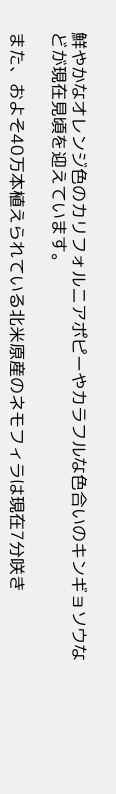鮮やかなオレンジ色のカリフォルニアポピーやカラフルな色合いのキンギョソウなどが現在見頃を迎えています。

また、およそ40万本植えられている北米原産のネモフィラは現在7分咲き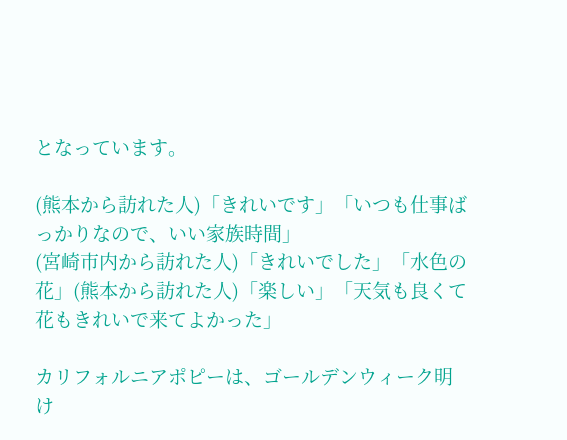となっています。

(熊本から訪れた人)「きれいです」「いつも仕事ばっかりなので、いい家族時間」
(宮崎市内から訪れた人)「きれいでした」「水色の花」(熊本から訪れた人)「楽しい」「天気も良くて花もきれいで来てよかった」

カリフォルニアポピーは、ゴールデンウィーク明け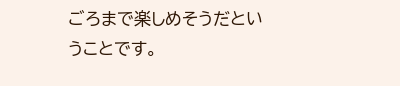ごろまで楽しめそうだということです。